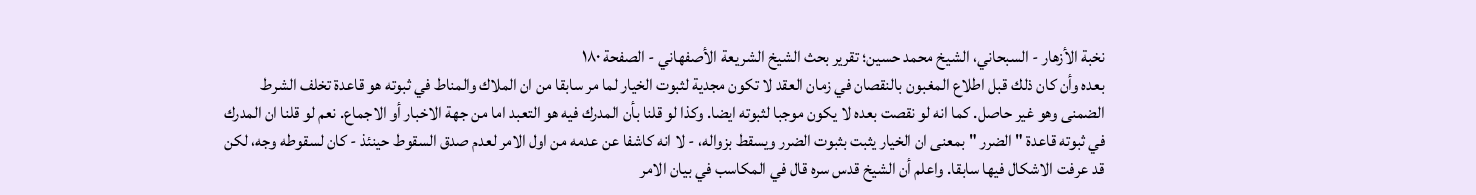نخبة الأزهار - السبحاني، الشيخ محمد حسين؛ تقرير بحث الشيخ الشريعة الأصفهاني - الصفحة ١٨٠
بعده وأن كان ذلك قبل اطلاع المغبون بالنقصان في زمان العقد لا تكون مجدية لثبوت الخيار لما مر سابقا من ان الملاك والمناط في ثبوته هو قاعدة تخلف الشرط الضمنى وهو غير حاصل. كما انه لو نقصت بعده لا يكون موجبا لثبوته ايضا. وكذا لو قلنا بأن المدرك فيه هو التعبد اما من جهة الاخبار أو الاجماع. نعم لو قلنا ان المدرك في ثبوته قاعدة " الضرر " بمعنى ان الخيار يثبت بثبوت الضرر ويسقط بزواله، - لا انه كاشفا عن عدمه من اول الامر لعدم صدق السقوط حينئذ - كان لسقوطه وجه، لكن قد عرفت الاشكال فيها سابقا. واعلم أن الشيخ قدس سره قال في المكاسب في بيان الامر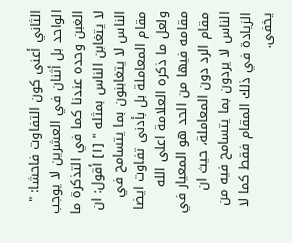الثاني أعنى كون التفاوت فاحشا: " الواحد بل أثنان في العشرين لا يوجب الغبن وحده عندنا كما في التذكرة ما لا يتغابن الناس بمثله " [١] أقول: ان الناس لا يتغابنون بما يتسامح في مقام المعاملة بل بأدنى تفاوت ايضا ولعل ما ذكره العلامة اعلى الله مقامه فيها من الحد هو المعيار في مقام الرد دون المعاملة، حيث ان الناس لا يردون بما يتسامح فيه من الزيادة في ذلك المقام فقط كما لا يخفى.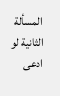المسألة الثانية لو ادعى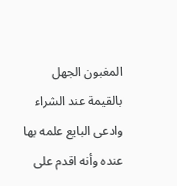المغبون الجهل بالقيمة عند الشراء وادعى البايع علمه بها عنده وأنه اقدم على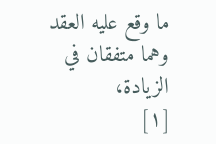ما وقع عليه العقد وهما متفقان في الزيادة،
[١]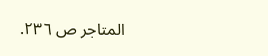المتاجر ص ٢٣٦.